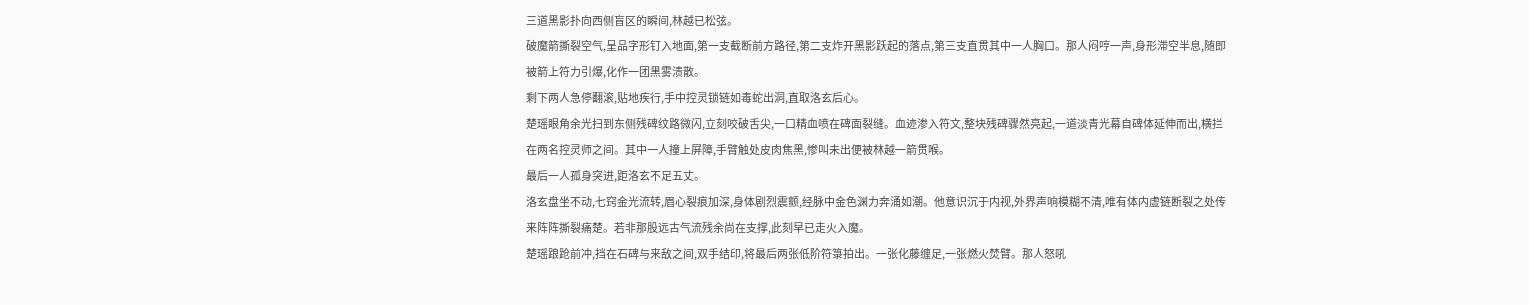三道黑影扑向西侧盲区的瞬间,林越已松弦。
破魔箭撕裂空气,呈品字形钉入地面,第一支截断前方路径,第二支炸开黑影跃起的落点,第三支直贯其中一人胸口。那人闷哼一声,身形滞空半息,随即被箭上符力引爆,化作一团黑雾溃散。
剩下两人急停翻滚,贴地疾行,手中控灵锁链如毒蛇出洞,直取洛玄后心。
楚瑶眼角余光扫到东侧残碑纹路微闪,立刻咬破舌尖,一口精血喷在碑面裂缝。血迹渗入符文,整块残碑骤然亮起,一道淡青光幕自碑体延伸而出,横拦在两名控灵师之间。其中一人撞上屏障,手臂触处皮肉焦黑,惨叫未出便被林越一箭贯喉。
最后一人孤身突进,距洛玄不足五丈。
洛玄盘坐不动,七窍金光流转,眉心裂痕加深,身体剧烈震颤,经脉中金色渊力奔涌如潮。他意识沉于内视,外界声响模糊不清,唯有体内虚链断裂之处传来阵阵撕裂痛楚。若非那股远古气流残余尚在支撑,此刻早已走火入魔。
楚瑶踉跄前冲,挡在石碑与来敌之间,双手结印,将最后两张低阶符箓拍出。一张化藤缠足,一张燃火焚臂。那人怒吼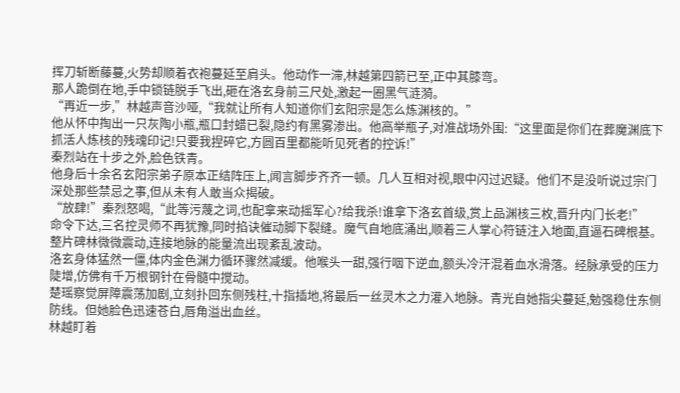挥刀斩断藤蔓,火势却顺着衣袍蔓延至肩头。他动作一滞,林越第四箭已至,正中其膝弯。
那人跪倒在地,手中锁链脱手飞出,砸在洛玄身前三尺处,激起一圈黑气涟漪。
“再近一步,”林越声音沙哑,“我就让所有人知道你们玄阳宗是怎么炼渊核的。”
他从怀中掏出一只灰陶小瓶,瓶口封蜡已裂,隐约有黑雾渗出。他高举瓶子,对准战场外围:“这里面是你们在葬魔渊底下抓活人炼核的残魂印记!只要我捏碎它,方圆百里都能听见死者的控诉!”
秦烈站在十步之外,脸色铁青。
他身后十余名玄阳宗弟子原本正结阵压上,闻言脚步齐齐一顿。几人互相对视,眼中闪过迟疑。他们不是没听说过宗门深处那些禁忌之事,但从未有人敢当众揭破。
“放肆!”秦烈怒喝,“此等污蔑之词,也配拿来动摇军心?给我杀!谁拿下洛玄首级,赏上品渊核三枚,晋升内门长老!”
命令下达,三名控灵师不再犹豫,同时掐诀催动脚下裂缝。魔气自地底涌出,顺着三人掌心符链注入地面,直逼石碑根基。整片碑林微微震动,连接地脉的能量流出现紊乱波动。
洛玄身体猛然一僵,体内金色渊力循环骤然减缓。他喉头一甜,强行咽下逆血,额头冷汗混着血水滑落。经脉承受的压力陡增,仿佛有千万根钢针在骨髓中搅动。
楚瑶察觉屏障震荡加剧,立刻扑回东侧残柱,十指插地,将最后一丝灵木之力灌入地脉。青光自她指尖蔓延,勉强稳住东侧防线。但她脸色迅速苍白,唇角溢出血丝。
林越盯着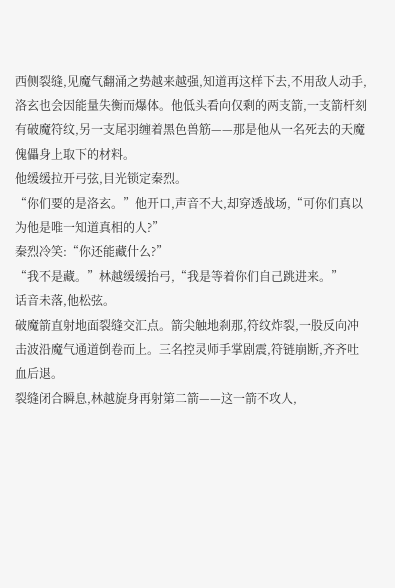西侧裂缝,见魔气翻涌之势越来越强,知道再这样下去,不用敌人动手,洛玄也会因能量失衡而爆体。他低头看向仅剩的两支箭,一支箭杆刻有破魔符纹,另一支尾羽缠着黑色兽筋——那是他从一名死去的天魔傀儡身上取下的材料。
他缓缓拉开弓弦,目光锁定秦烈。
“你们要的是洛玄。”他开口,声音不大,却穿透战场,“可你们真以为他是唯一知道真相的人?”
秦烈冷笑:“你还能藏什么?”
“我不是藏。”林越缓缓抬弓,“我是等着你们自己跳进来。”
话音未落,他松弦。
破魔箭直射地面裂缝交汇点。箭尖触地刹那,符纹炸裂,一股反向冲击波沿魔气通道倒卷而上。三名控灵师手掌剧震,符链崩断,齐齐吐血后退。
裂缝闭合瞬息,林越旋身再射第二箭——这一箭不攻人,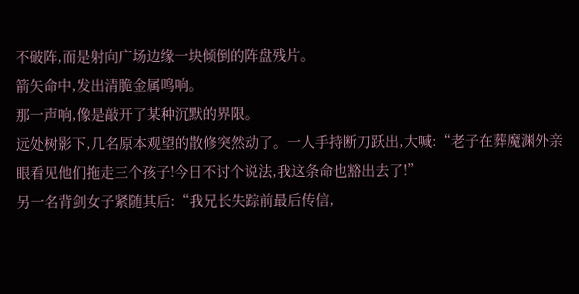不破阵,而是射向广场边缘一块倾倒的阵盘残片。
箭矢命中,发出清脆金属鸣响。
那一声响,像是敲开了某种沉默的界限。
远处树影下,几名原本观望的散修突然动了。一人手持断刀跃出,大喊:“老子在葬魔渊外亲眼看见他们拖走三个孩子!今日不讨个说法,我这条命也豁出去了!”
另一名背剑女子紧随其后:“我兄长失踪前最后传信,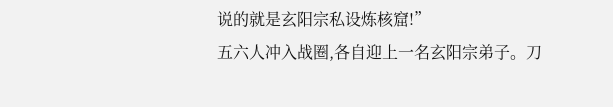说的就是玄阳宗私设炼核窟!”
五六人冲入战圈,各自迎上一名玄阳宗弟子。刀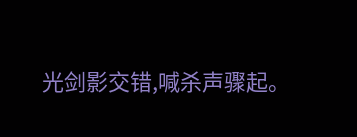光剑影交错,喊杀声骤起。